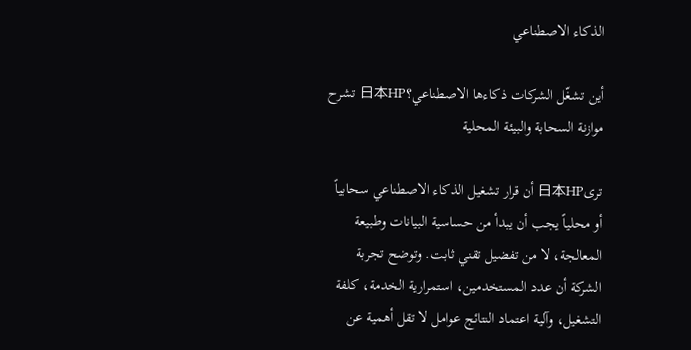الذكاء الاصطناعي

أين تشغّل الشركات ذكاءها الاصطناعي؟日本HP تشرح موازنة السحابة والبيئة المحلية

ترى日本HP أن قرار تشغيل الذكاء الاصطناعي سحابياً أو محلياً يجب أن يبدأ من حساسية البيانات وطبيعة المعالجة، لا من تفضيل تقني ثابت. وتوضح تجربة الشركة أن عدد المستخدمين، استمرارية الخدمة، كلفة التشغيل، وآلية اعتماد النتائج عوامل لا تقل أهمية عن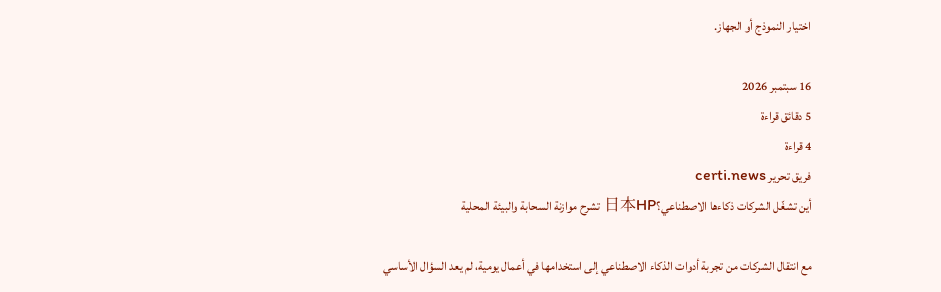اختيار النموذج أو الجهاز.

16 سبتمبر 2026
5 دقائق قراءة
4 قراءة
فريق تحرير certi.news
أين تشغّل الشركات ذكاءها الاصطناعي؟日本HP تشرح موازنة السحابة والبيئة المحلية

مع انتقال الشركات من تجربة أدوات الذكاء الاصطناعي إلى استخدامها في أعمال يومية، لم يعد السؤال الأساسي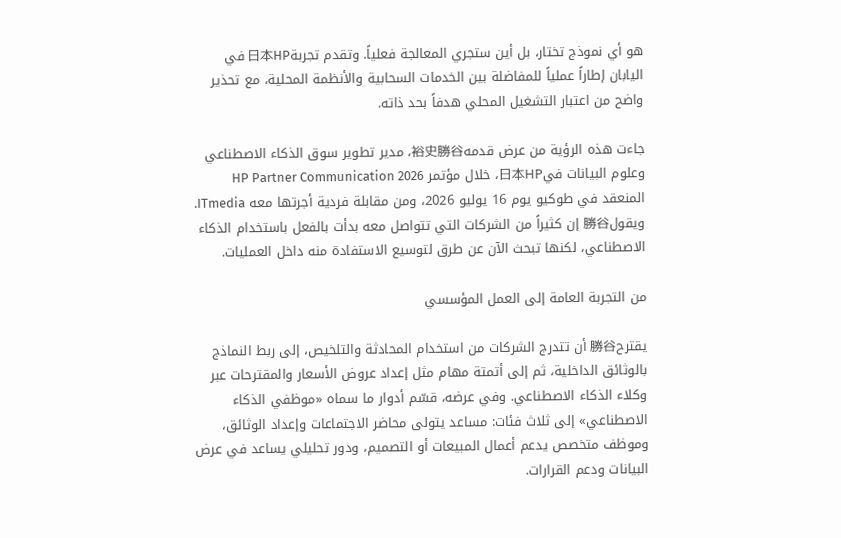هو أي نموذج تختار، بل أين ستجري المعالجة فعلياً. وتقدم تجربة日本HP في اليابان إطاراً عملياً للمفاضلة بين الخدمات السحابية والأنظمة المحلية، مع تحذير واضح من اعتبار التشغيل المحلي هدفاً بحد ذاته.

جاءت هذه الرؤية من عرض قدمه裕史勝谷، مدير تطوير سوق الذكاء الاصطناعي وعلوم البيانات في日本HP، خلال مؤتمر HP Partner Communication 2026 المنعقد في طوكيو يوم 16 يوليو 2026، ومن مقابلة فردية أجرتها معه ITmedia. ويقول勝谷 إن كثيراً من الشركات التي تتواصل معه بدأت بالفعل باستخدام الذكاء الاصطناعي، لكنها تبحث الآن عن طرق لتوسيع الاستفادة منه داخل العمليات.

من التجربة العامة إلى العمل المؤسسي

يقترح勝谷 أن تتدرج الشركات من استخدام المحادثة والتلخيص، إلى ربط النماذج بالوثائق الداخلية، ثم إلى أتمتة مهام مثل إعداد عروض الأسعار والمقترحات عبر وكلاء الذكاء الاصطناعي. وفي عرضه، قسّم أدوار ما سماه «موظفي الذكاء الاصطناعي» إلى ثلاث فئات: مساعد يتولى محاضر الاجتماعات وإعداد الوثائق، وموظف متخصص يدعم أعمال المبيعات أو التصميم، ودور تحليلي يساعد في عرض البيانات ودعم القرارات.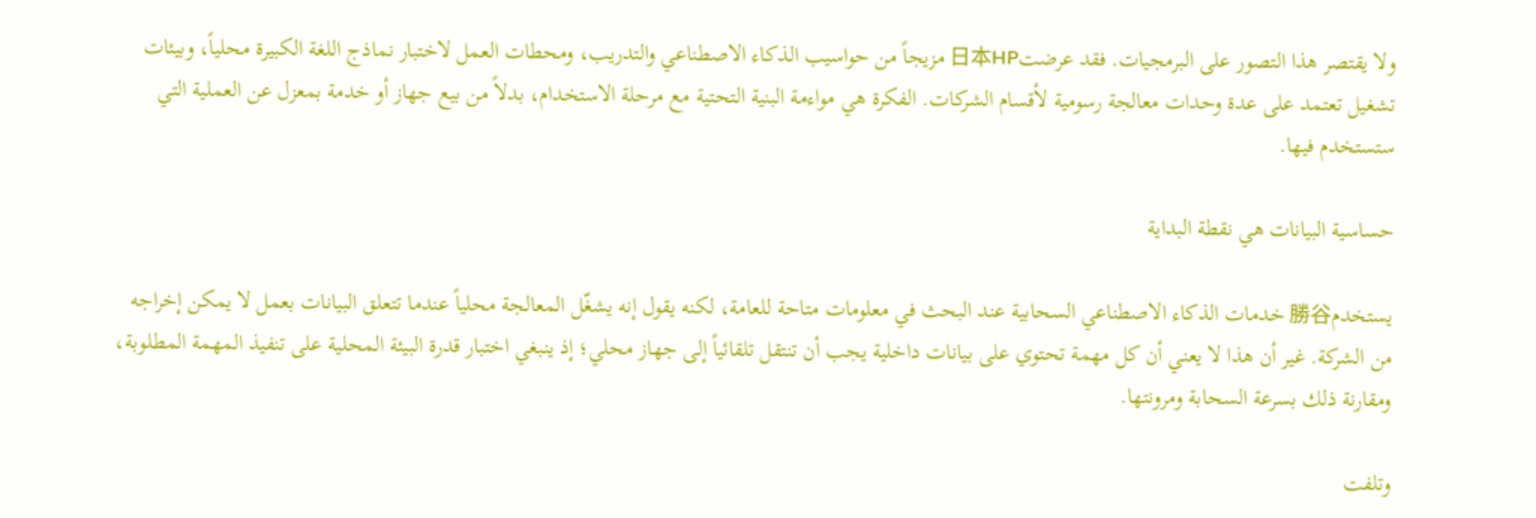ولا يقتصر هذا التصور على البرمجيات. فقد عرضت日本HP مزيجاً من حواسيب الذكاء الاصطناعي والتدريب، ومحطات العمل لاختبار نماذج اللغة الكبيرة محلياً، وبيئات تشغيل تعتمد على عدة وحدات معالجة رسومية لأقسام الشركات. الفكرة هي مواءمة البنية التحتية مع مرحلة الاستخدام، بدلاً من بيع جهاز أو خدمة بمعزل عن العملية التي ستستخدم فيها.

حساسية البيانات هي نقطة البداية

يستخدم勝谷 خدمات الذكاء الاصطناعي السحابية عند البحث في معلومات متاحة للعامة، لكنه يقول إنه يشغّل المعالجة محلياً عندما تتعلق البيانات بعمل لا يمكن إخراجه من الشركة. غير أن هذا لا يعني أن كل مهمة تحتوي على بيانات داخلية يجب أن تنتقل تلقائياً إلى جهاز محلي؛ إذ ينبغي اختبار قدرة البيئة المحلية على تنفيذ المهمة المطلوبة، ومقارنة ذلك بسرعة السحابة ومرونتها.

وتلفت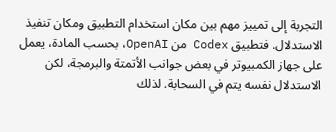التجربة إلى تمييز مهم بين مكان استخدام التطبيق ومكان تنفيذ الاستدلال. فتطبيق Codex من OpenAI، بحسب المادة، يعمل على جهاز الكمبيوتر في بعض جوانب الأتمتة والبرمجة، لكن الاستدلال نفسه يتم في السحابة. لذلك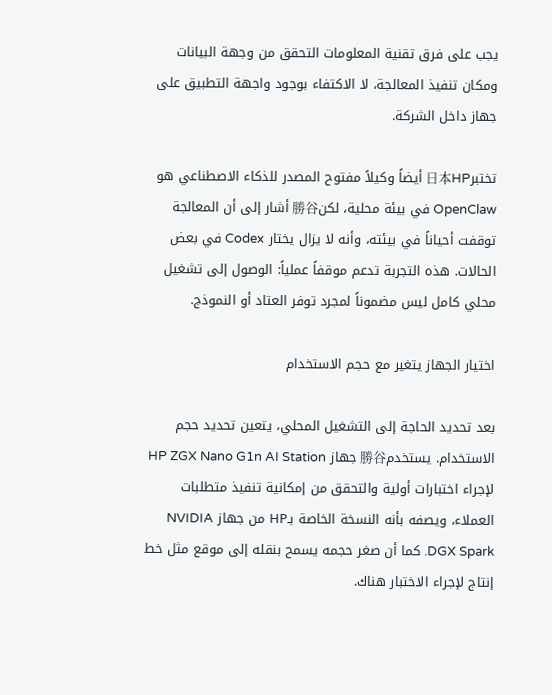يجب على فرق تقنية المعلومات التحقق من وجهة البيانات ومكان تنفيذ المعالجة، لا الاكتفاء بوجود واجهة التطبيق على جهاز داخل الشركة.

تختبر日本HP أيضاً وكيلاً مفتوح المصدر للذكاء الاصطناعي هو OpenClaw في بيئة محلية، لكن勝谷 أشار إلى أن المعالجة توقفت أحياناً في بيئته، وأنه لا يزال يختار Codex في بعض الحالات. هذه التجربة تدعم موقفاً عملياً: الوصول إلى تشغيل محلي كامل ليس مضموناً لمجرد توفر العتاد أو النموذج.

اختيار الجهاز يتغير مع حجم الاستخدام

بعد تحديد الحاجة إلى التشغيل المحلي، يتعين تحديد حجم الاستخدام. يستخدم勝谷 جهاز HP ZGX Nano G1n AI Station لإجراء اختبارات أولية والتحقق من إمكانية تنفيذ متطلبات العملاء، ويصفه بأنه النسخة الخاصة بـHP من جهاز NVIDIA DGX Spark. كما أن صغر حجمه يسمح بنقله إلى موقع مثل خط إنتاج لإجراء الاختبار هناك.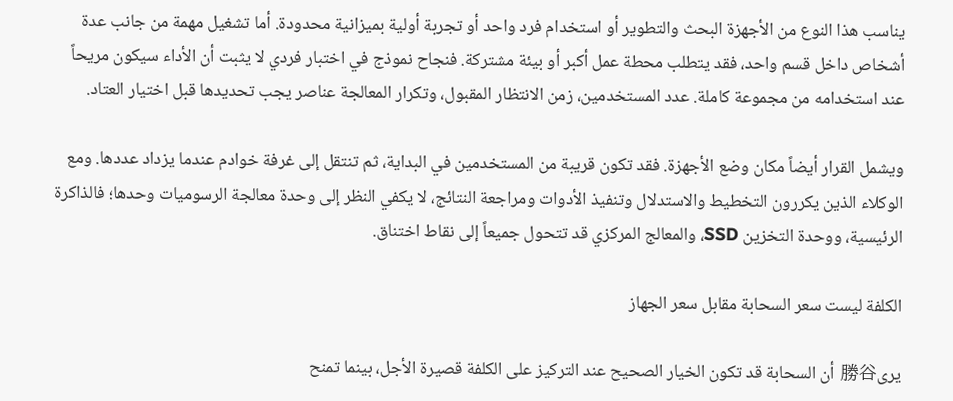يناسب هذا النوع من الأجهزة البحث والتطوير أو استخدام فرد واحد أو تجربة أولية بميزانية محدودة. أما تشغيل مهمة من جانب عدة أشخاص داخل قسم واحد، فقد يتطلب محطة عمل أكبر أو بيئة مشتركة. فنجاح نموذج في اختبار فردي لا يثبت أن الأداء سيكون مريحاً عند استخدامه من مجموعة كاملة. عدد المستخدمين، زمن الانتظار المقبول، وتكرار المعالجة عناصر يجب تحديدها قبل اختيار العتاد.

ويشمل القرار أيضاً مكان وضع الأجهزة. فقد تكون قريبة من المستخدمين في البداية، ثم تنتقل إلى غرفة خوادم عندما يزداد عددها. ومع الوكلاء الذين يكررون التخطيط والاستدلال وتنفيذ الأدوات ومراجعة النتائج، لا يكفي النظر إلى وحدة معالجة الرسوميات وحدها؛ فالذاكرة الرئيسية، ووحدة التخزين SSD، والمعالج المركزي قد تتحول جميعاً إلى نقاط اختناق.

الكلفة ليست سعر السحابة مقابل سعر الجهاز

يرى勝谷 أن السحابة قد تكون الخيار الصحيح عند التركيز على الكلفة قصيرة الأجل، بينما تمنح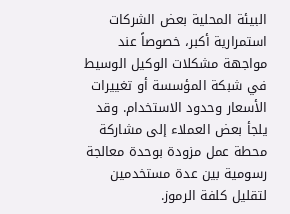البيئة المحلية بعض الشركات استمرارية أكبر، خصوصاً عند مواجهة مشكلات الوكيل الوسيط في شبكة المؤسسة أو تغييرات الأسعار وحدود الاستخدام. وقد يلجأ بعض العملاء إلى مشاركة محطة عمل مزودة بوحدة معالجة رسومية بين عدة مستخدمين لتقليل كلفة الرموز.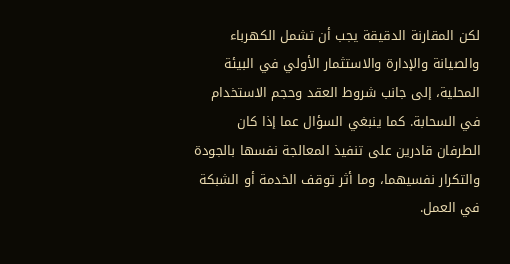لكن المقارنة الدقيقة يجب أن تشمل الكهرباء والصيانة والإدارة والاستثمار الأولي في البيئة المحلية، إلى جانب شروط العقد وحجم الاستخدام في السحابة. كما ينبغي السؤال عما إذا كان الطرفان قادرين على تنفيذ المعالجة نفسها بالجودة والتكرار نفسيهما، وما أثر توقف الخدمة أو الشبكة في العمل.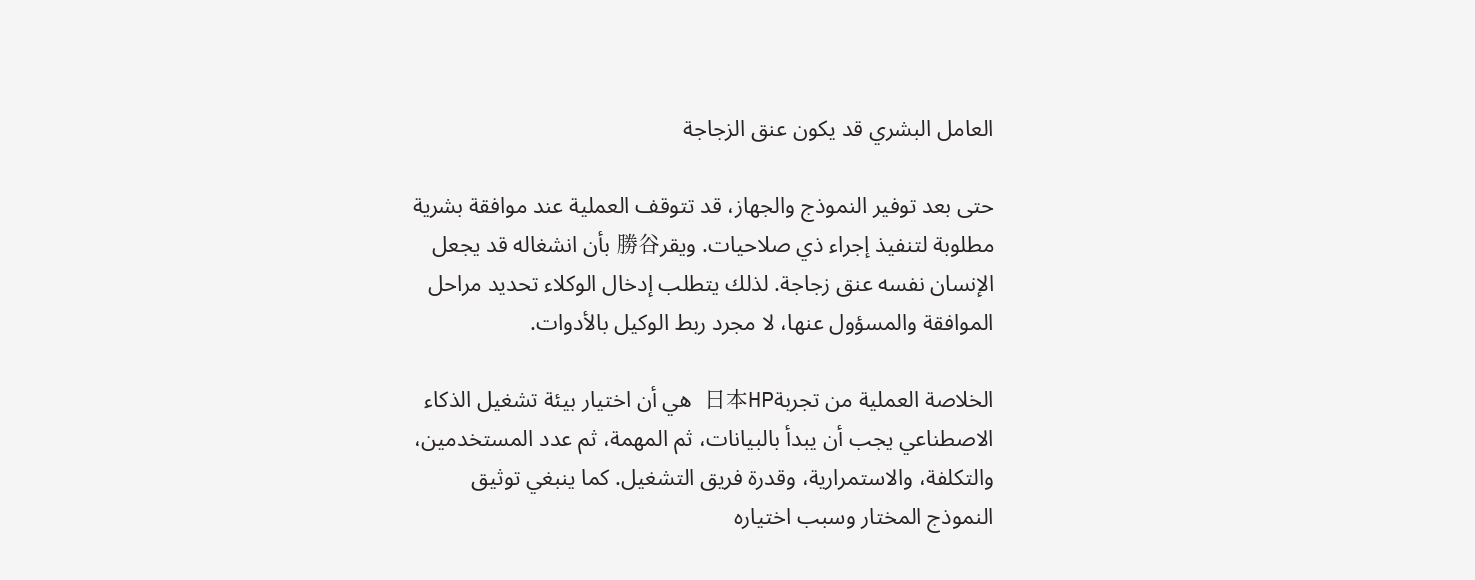العامل البشري قد يكون عنق الزجاجة

حتى بعد توفير النموذج والجهاز، قد تتوقف العملية عند موافقة بشرية مطلوبة لتنفيذ إجراء ذي صلاحيات. ويقر勝谷 بأن انشغاله قد يجعل الإنسان نفسه عنق زجاجة. لذلك يتطلب إدخال الوكلاء تحديد مراحل الموافقة والمسؤول عنها، لا مجرد ربط الوكيل بالأدوات.

الخلاصة العملية من تجربة日本HP هي أن اختيار بيئة تشغيل الذكاء الاصطناعي يجب أن يبدأ بالبيانات، ثم المهمة، ثم عدد المستخدمين، والتكلفة، والاستمرارية، وقدرة فريق التشغيل. كما ينبغي توثيق النموذج المختار وسبب اختياره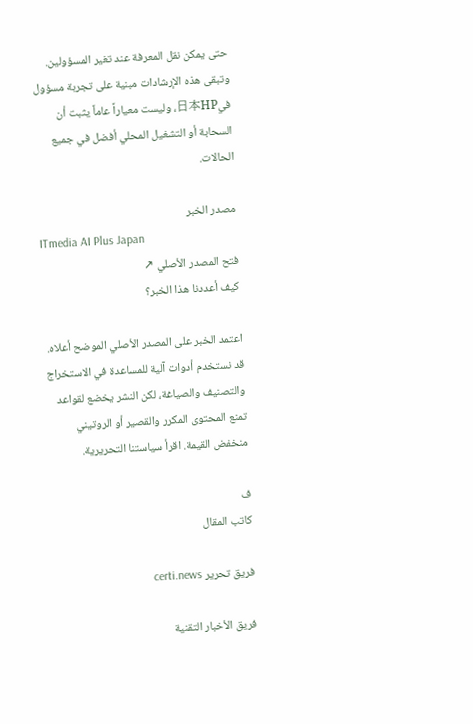حتى يمكن نقل المعرفة عند تغير المسؤولين. وتبقى هذه الإرشادات مبنية على تجربة مسؤول في日本HP، وليست معياراً عاماً يثبت أن السحابة أو التشغيل المحلي أفضل في جميع الحالات.

مصدر الخبر
ITmedia AI Plus Japan
فتح المصدر الأصلي ↗
كيف أعددنا هذا الخبر؟

اعتمد الخبر على المصدر الأصلي الموضح أعلاه. قد نستخدم أدوات آلية للمساعدة في الاستخراج والتصنيف والصياغة، لكن النشر يخضع لقواعد تمنع المحتوى المكرر والقصير أو الروتيني منخفض القيمة. اقرأ سياستنا التحريرية.

ف
كاتب المقال

فريق تحرير certi.news

فريق الأخبار التقنية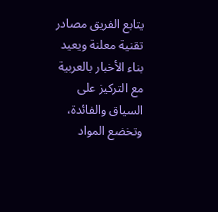يتابع الفريق مصادر تقنية معلنة ويعيد بناء الأخبار بالعربية مع التركيز على السياق والفائدة، وتخضع المواد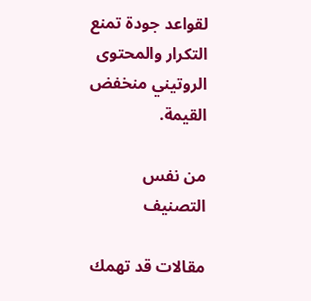لقواعد جودة تمنع التكرار والمحتوى الروتيني منخفض القيمة.

من نفس التصنيف

مقالات قد تهمك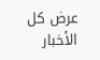عرض كل الأخبار